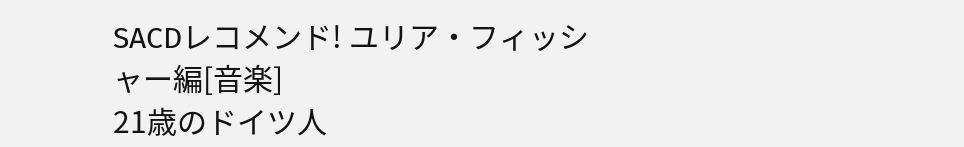SACDレコメンド! ユリア・フィッシャー編[音楽]
21歳のドイツ人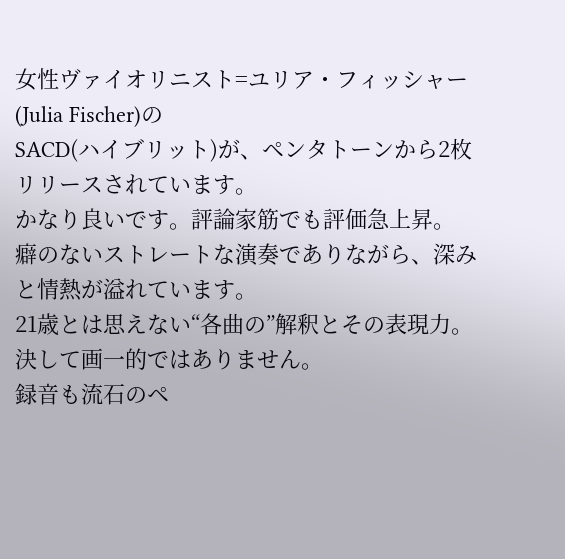女性ヴァイオリニスト=ユリア・フィッシャー(Julia Fischer)の
SACD(ハイブリット)が、ペンタトーンから2枚リリースされています。
かなり良いです。評論家筋でも評価急上昇。
癖のないストレートな演奏でありながら、深みと情熱が溢れています。
21歳とは思えない“各曲の”解釈とその表現力。決して画一的ではありません。
録音も流石のペ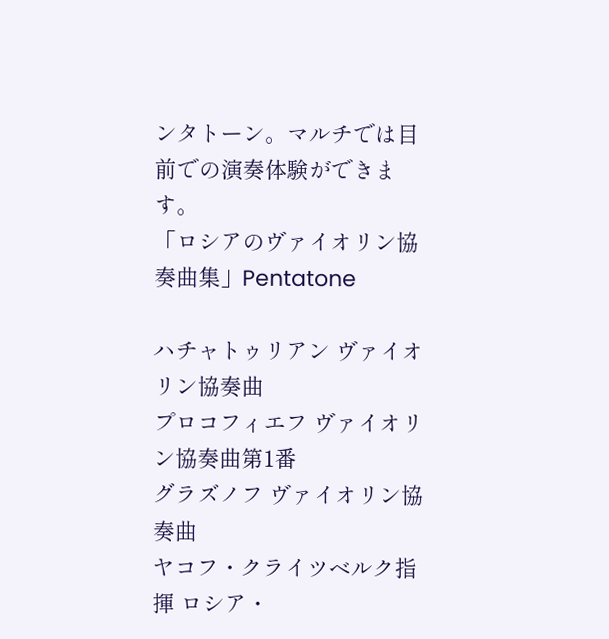ンタトーン。マルチでは目前での演奏体験ができます。
「ロシアのヴァイオリン協奏曲集」Pentatone

ハチャトゥリアン ヴァイオリン協奏曲
プロコフィエフ ヴァイオリン協奏曲第1番
グラズノフ ヴァイオリン協奏曲
ヤコフ・クライツベルク指揮 ロシア・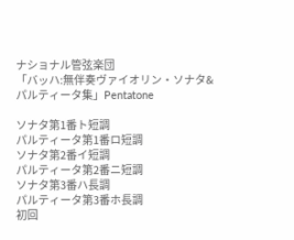ナショナル管弦楽団
「バッハ:無伴奏ヴァイオリン・ソナタ&パルティータ集」Pentatone

ソナタ第1番ト短調
パルティータ第1番ロ短調
ソナタ第2番イ短調
パルティータ第2番ニ短調
ソナタ第3番ハ長調
パルティータ第3番ホ長調
初回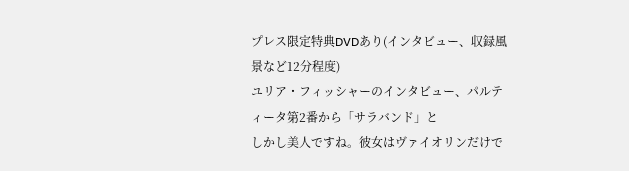プレス限定特典DVDあり(インタビュー、収録風景など12分程度)
ユリア・フィッシャーのインタビュー、パルティータ第2番から「サラバンド」と
しかし美人ですね。彼女はヴァイオリンだけで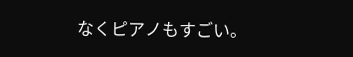なくピアノもすごい。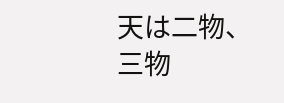天は二物、三物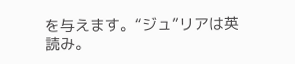を与えます。“ジュ”リアは英読み。